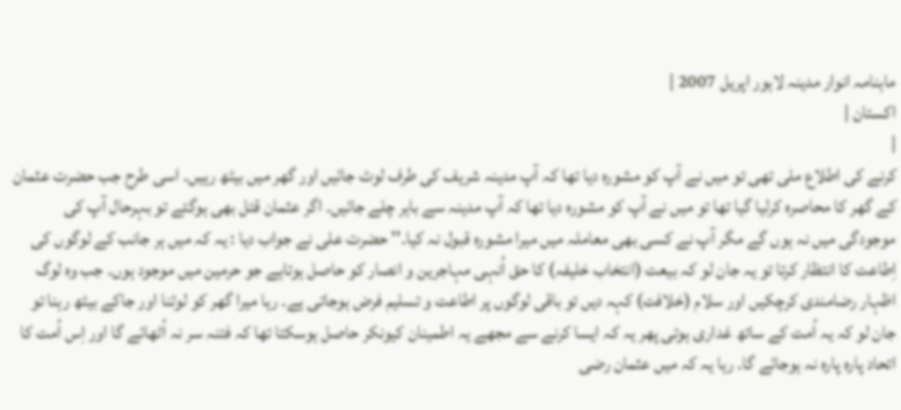ماہنامہ انوار مدینہ لاہور اپریل 2007 |
اكستان |
|
کرنے کی اطلاع ملی تھی تو میں نے آپ کو مشورہ دیا تھا کہ آپ مدینہ شریف کی طرف لوٹ جائیں اور گھر میں بیٹھ رہیں۔ اسی طرح جب حضرت عثمان کے گھر کا محاصرہ کرلیا گیا تھا تو میں نے آپ کو مشورہ دیا تھا کہ آپ مدینہ سے باہر چلے جائیں۔ اگر عثمان قتل بھی ہوگئے تو بہرحال آپ کی موجودگی میں نہ ہوں گے مگر آپ نے کسی بھی معاملہ میں میرا مشورہ قبول نہ کیا۔'' حضرت علی نے جواب دیا : یہ کہ میں ہر جانب کے لوگوں کی اِطاعت کا انتظار کرتا تو یہ جان لو کہ بیعت (انتخاب خلیفہ) کا حق اُنہی مہاجرین و انصار کو حاصل ہوتاہے جو حرمین میں موجود ہوں۔ جب وہ لوگ اظہار رضامندی کرچکیں اور سلام (خلافت) کہہ دیں تو باقی لوگوں پر اطاعت و تسلیم فرض ہوجاتی ہے۔ رہا میرا گھر کو لوٹنا اور جاکے بیٹھ رہنا تو جان لو کہ یہ اُمت کے ساتھ غداری ہوتی پھر یہ کہ ایسا کرنے سے مجھے یہ اطمینان کیونکر حاصل ہوسکتا تھا کہ فتنہ سر نہ اُٹھائے گا اور اِس اُمت کا اتحاد پارہ پارہ نہ ہوجائے گا۔ رہا یہ کہ میں عثمان رضی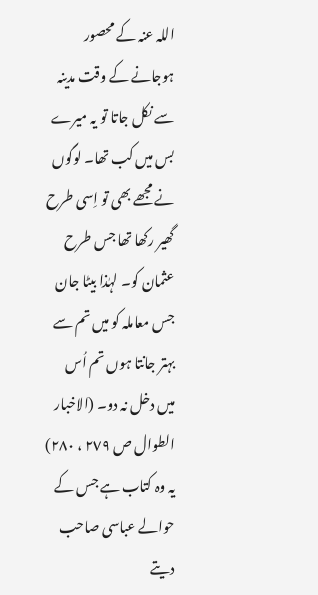اللہ عنہ کے محصور ہوجانے کے وقت مدینہ سے نکل جاتا تو یہ میرے بس میں کب تھا۔ لوگوں نے مجھے بھی تو اِسی طرح گھیر رکھا تھا جس طرح عثمان کو۔ لہٰذا بیٹا جان جس معاملہ کو میں تم سے بہتر جانتا ہوں تم اُس میں دخل نہ دو۔ (الاخبار الطوال ص ٢٧٩ ، ٢٨٠) یہ وہ کتاب ہے جس کے حوالے عباسی صاحب دیتے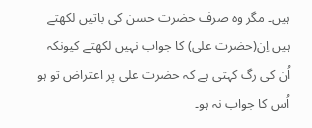ہیں۔ مگر وہ صرف حضرت حسن کی باتیں لکھتے ہیں اِن(حضرت علی) کا جواب نہیں لکھتے کیونکہ اُن کی رگ کہتی ہے کہ حضرت علی پر اعتراض تو ہو اُس کا جواب نہ ہو۔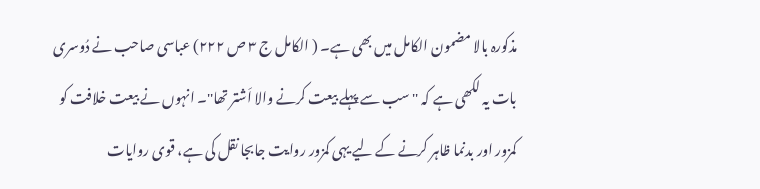مذکورہ بالا مضمون الکامل میں بھی ہے۔ ( الکامل ج ٣ ص ٢٢٢) عباسی صاحب نے دُوسری بات یہ لکھی ہے کہ ''سب سے پہلے بیعت کرنے والا اَشتر تھا''۔ انہوں نے بیعت خلافت کو کمزور اور بدنما ظاہر کرنے کے لیے یہی کمزور روایت جابجا نقل کی ہے، قوی روایات